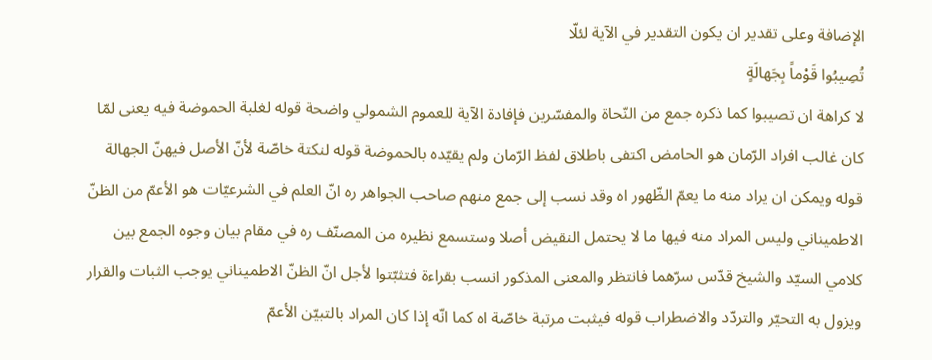الإضافة وعلى تقدير ان يكون التقدير في الآية لئلّا
تُصِيبُوا قَوْماً بِجَهالَةٍ
لا كراهة ان تصيبوا كما ذكره جمع من النّحاة والمفسّرين فإفادة الآية للعموم الشمولي واضحة قوله لغلبة الحموضة فيه يعنى لمّا كان غالب افراد الرّمان هو الحامض اكتفى باطلاق لفظ الرّمان ولم يقيّده بالحموضة قوله لنكتة خاصّة لأنّ الأصل فيهنّ الجهالة قوله ويمكن ان يراد منه ما يعمّ الظّهور اه وقد نسب إلى جمع منهم صاحب الجواهر ره انّ العلم في الشرعيّات هو الأعمّ من الظنّ الاطميناني وليس المراد منه فيها ما لا يحتمل النقيض أصلا وستسمع نظيره من المصنّف ره في مقام بيان وجوه الجمع بين كلامي السيّد والشيخ قدّس سرّهما فانتظر والمعنى المذكور انسب بقراءة فتثبّتوا لأجل انّ الظنّ الاطميناني يوجب الثبات والقرار ويزول به التحيّر والتردّد والاضطراب قوله فيثبت مرتبة خاصّة اه كما انّه إذا كان المراد بالتبيّن الأعمّ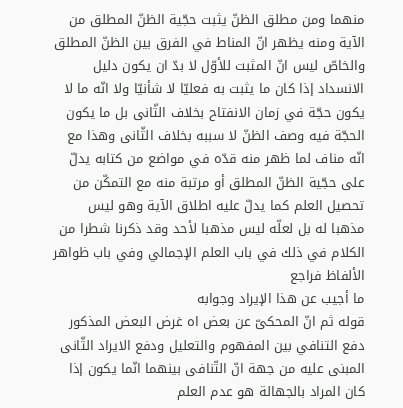منهما ومن مطلق الظنّ يثبت حجّية الظنّ المطلق من الآية ومنه يظهر انّ المناط في الفرق بين الظنّ المطلق والخاصّ ليس انّ المثبت للأوّل لا بدّ ان يكون دليل الانسداد إذا كان ما يثبت به فعليّا لا شأنيّا ولا انّه ما لا يكون حجّة في زمان الانفتاح بخلاف الثّانى بل ما يكون الحجّة فيه وصف الظنّ لا سببه بخلاف الثّانى وهذا مع انّه مناف لما ظهر منه قدّه في مواضع من كتابه يدلّ على حجّية الظنّ المطلق أو مرتبة منه مع التمكّن من تحصيل العلم كما يدلّ عليه اطلاق الآية وهو ليس مذهبا له بل لعلّه ليس مذهبا لأحد وقد ذكرنا شطرا من الكلام في ذلك في باب العلم الإجمالي وفي باب ظواهر الألفاظ فراجع
ما أجيب عن هذا الإيراد وجوابه
قوله ثم انّ المحكىّ عن بعض اه غرض البعض المذكور دفع التنافي بين المفهوم والتعليل ودفع الايراد الثّانى المبنى عليه من جهة انّ التّنافى بينهما انّما يكون إذا كان المراد بالجهالة هو عدم العلم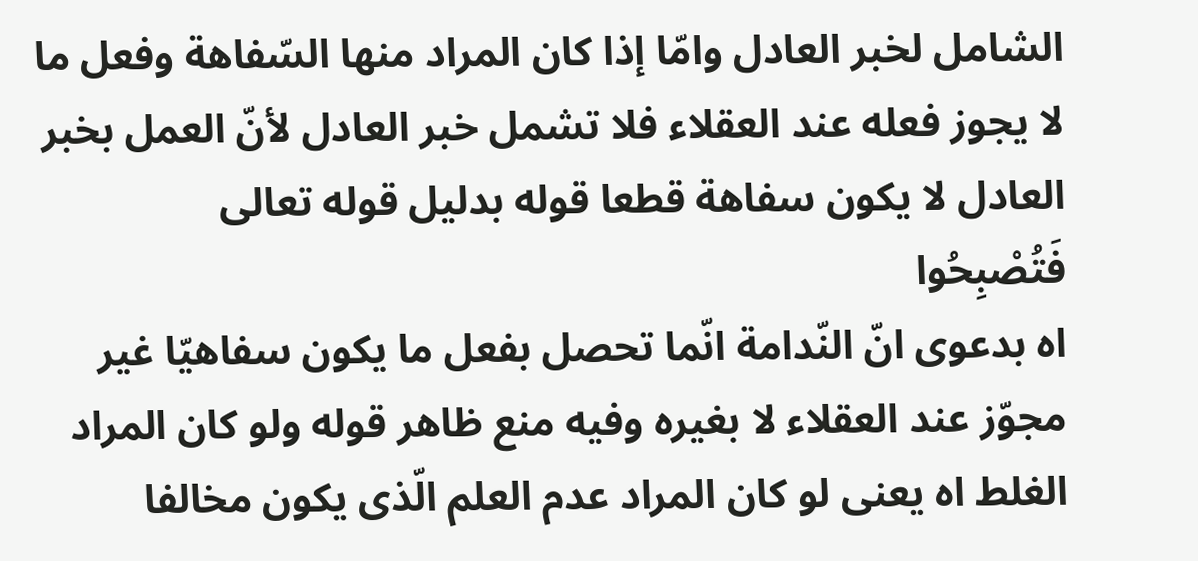الشامل لخبر العادل وامّا إذا كان المراد منها السّفاهة وفعل ما لا يجوز فعله عند العقلاء فلا تشمل خبر العادل لأنّ العمل بخبر العادل لا يكون سفاهة قطعا قوله بدليل قوله تعالى
فَتُصْبِحُوا
اه بدعوى انّ النّدامة انّما تحصل بفعل ما يكون سفاهيّا غير مجوّز عند العقلاء لا بغيره وفيه منع ظاهر قوله ولو كان المراد الغلط اه يعنى لو كان المراد عدم العلم الّذى يكون مخالفا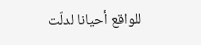للواقع أحيانا لدلّت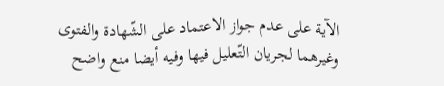الآية على عدم جواز الاعتماد على الشّهادة والفتوى وغيرهما لجريان التّعليل فيها وفيه أيضا منع واضح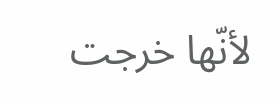لأنّها خرجت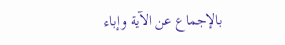بالإجماع عن الآية وإباء